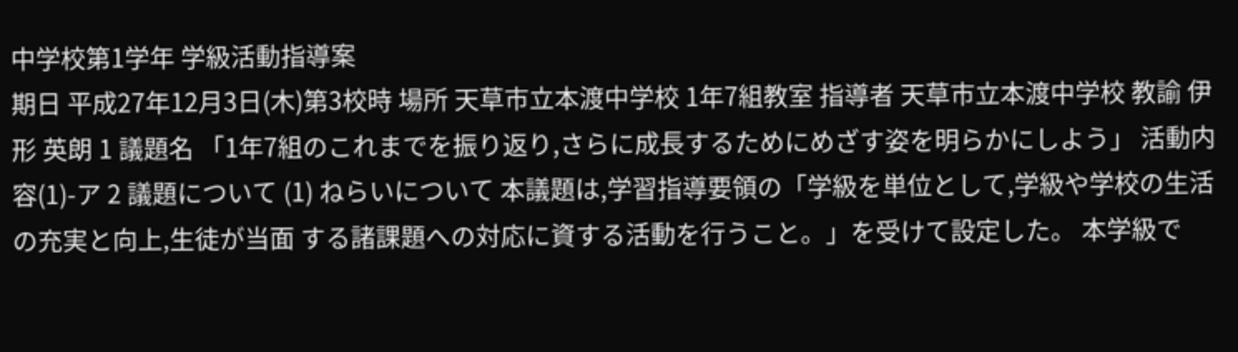中学校第1学年 学級活動指導案
期日 平成27年12月3日(木)第3校時 場所 天草市立本渡中学校 1年7組教室 指導者 天草市立本渡中学校 教諭 伊形 英朗 1 議題名 「1年7組のこれまでを振り返り,さらに成長するためにめざす姿を明らかにしよう」 活動内容(1)-ア 2 議題について (1) ねらいについて 本議題は,学習指導要領の「学級を単位として,学級や学校の生活の充実と向上,生徒が当面 する諸課題への対応に資する活動を行うこと。」を受けて設定した。 本学級で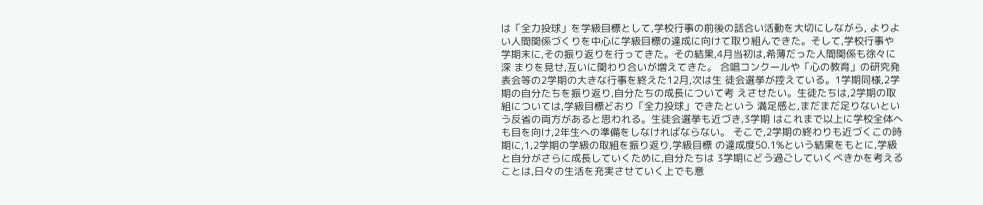は「全力投球」を学級目標として,学校行事の前後の話合い活動を大切にしながら, よりよい人間関係づくりを中心に学級目標の達成に向けて取り組んできた。そして,学校行事や 学期末に,その振り返りを行ってきた。その結果,4月当初は,希薄だった人間関係も徐々に深 まりを見せ,互いに関わり合いが増えてきた。 合唱コンクールや「心の教育」の研究発表会等の2学期の大きな行事を終えた12月,次は生 徒会選挙が控えている。1学期同様,2学期の自分たちを振り返り,自分たちの成長について考 えさせたい。生徒たちは,2学期の取組については,学級目標どおり「全力投球」できたという 満足感と,まだまだ足りないという反省の両方があると思われる。生徒会選挙も近づき,3学期 はこれまで以上に学校全体へも目を向け,2年生への準備をしなければならない。 そこで,2学期の終わりも近づくこの時期に,1,2学期の学級の取組を振り返り,学級目標 の達成度50.1%という結果をもとに,学級と自分がさらに成長していくために,自分たちは 3学期にどう過ごしていくべきかを考えることは,日々の生活を充実させていく上でも意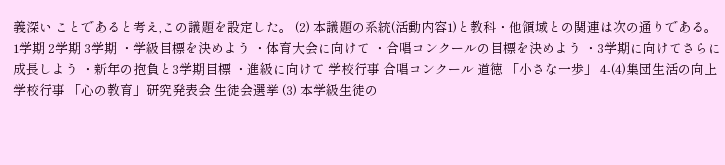義深い ことであると考え,この議題を設定した。 (2) 本議題の系統(活動内容1)と教科・他領域との関連は次の通りである。 1学期 2学期 3学期 ・学級目標を決めよう ・体育大会に向けて ・合唱コンクールの目標を決めよう ・3学期に向けてさらに成長しよう ・新年の抱負と3学期目標 ・進級に向けて 学校行事 合唱コンクール 道徳 「小さな一歩」 4-(4)集団生活の向上 学校行事 「心の教育」研究発表会 生徒会選挙 (3) 本学級生徒の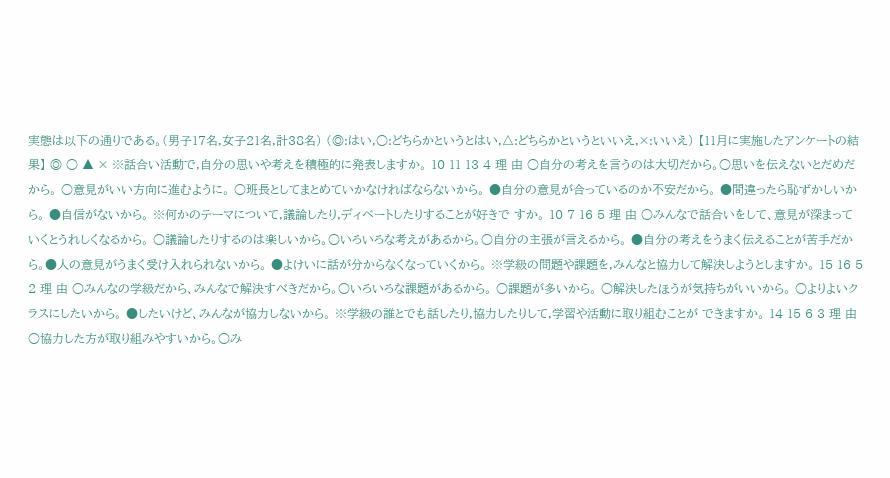実態は以下の通りである。(男子17名,女子21名,計38名) (◎:はい,○:どちらかというとはい,△:どちらかというといいえ,×:いいえ) 【11月に実施したアンケートの結果】 ◎ ○ ▲ × ※話合い活動で,自分の思いや考えを積極的に発表しますか。 10 11 13 4 理 由 ○自分の考えを言うのは大切だから。○思いを伝えないとだめだから。 ○意見がいい方向に進むように。 ○班長としてまとめていかなければならないから。 ●自分の意見が合っているのか不安だから。 ●間違ったら恥ずかしいから。 ●自信がないから。 ※何かのテーマについて,議論したり,ディベートしたりすることが好きで すか。 10 7 16 5 理 由 ○みんなで話合いをして、意見が深まっていくとうれしくなるから。 ○議論したりするのは楽しいから。○いろいろな考えがあるから。○自分の主張が言えるから。 ●自分の考えをうまく伝えることが苦手だから。●人の意見がうまく受け入れられないから。 ●よけいに話が分からなくなっていくから。 ※学級の問題や課題を,みんなと協力して解決しようとしますか。 15 16 5 2 理 由 ○みんなの学級だから、みんなで解決すべきだから。○いろいろな課題があるから。 ○課題が多いから。 ○解決したほうが気持ちがいいから。 ○よりよいクラスにしたいから。 ●したいけど、みんなが協力しないから。 ※学級の誰とでも話したり,協力したりして,学習や活動に取り組むことが できますか。 14 15 6 3 理 由 ○協力した方が取り組みやすいから。○み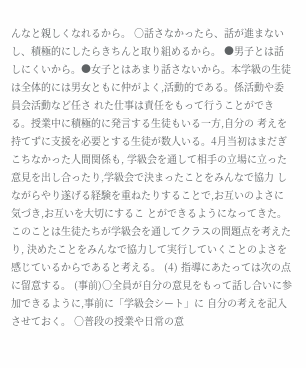んなと親しくなれるから。 ○話さなかったら、話が進まないし、積極的にしたらきちんと取り組めるから。 ●男子とは話しにくいから。●女子とはあまり話さないから。本学級の生徒は全体的には男女ともに仲がよく,活動的である。係活動や委員会活動など任さ れた仕事は責任をもって行うことができる。授業中に積極的に発言する生徒もいる一方,自分の 考えを持てずに支援を必要とする生徒が数人いる。4月当初はまだぎこちなかった人間関係も, 学級会を通して相手の立場に立った意見を出し合ったり,学級会で決まったことをみんなで協力 しながらやり遂げる経験を重ねたりすることで,お互いのよさに気づき,お互いを大切にするこ とができるようになってきた。このことは生徒たちが学級会を通してクラスの問題点を考えたり, 決めたことをみんなで協力して実行していくことのよさを感じているからであると考える。 (4) 指導にあたっては次の点に留意する。 (事前)○全員が自分の意見をもって話し合いに参加できるように,事前に「学級会シート」に 自分の考えを記入させておく。 ○普段の授業や日常の意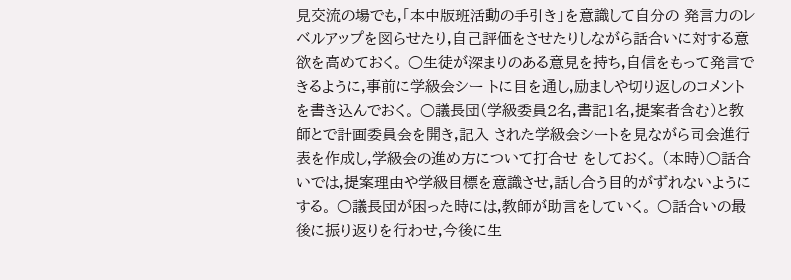見交流の場でも,「本中版班活動の手引き」を意識して自分の 発言力のレベルアップを図らせたり,自己評価をさせたりしながら話合いに対する意 欲を高めておく。 ○生徒が深まりのある意見を持ち,自信をもって発言できるように,事前に学級会シー トに目を通し,励ましや切り返しのコメントを書き込んでおく。 ○議長団(学級委員2名,書記1名,提案者含む)と教師とで計画委員会を開き,記入 された学級会シートを見ながら司会進行表を作成し,学級会の進め方について打合せ をしておく。 (本時)○話合いでは,提案理由や学級目標を意識させ,話し合う目的がずれないようにする。 ○議長団が困った時には,教師が助言をしていく。 ○話合いの最後に振り返りを行わせ,今後に生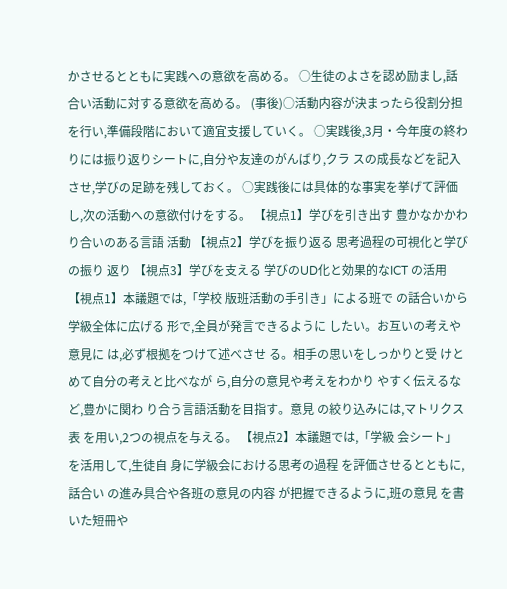かさせるとともに実践への意欲を高める。 ○生徒のよさを認め励まし,話合い活動に対する意欲を高める。 (事後)○活動内容が決まったら役割分担を行い,準備段階において適宜支援していく。 ○実践後,3月・今年度の終わりには振り返りシートに,自分や友達のがんばり,クラ スの成長などを記入させ,学びの足跡を残しておく。 ○実践後には具体的な事実を挙げて評価し,次の活動への意欲付けをする。 【視点1】学びを引き出す 豊かなかかわり合いのある言語 活動 【視点2】学びを振り返る 思考過程の可視化と学びの振り 返り 【視点3】学びを支える 学びのUD化と効果的なICT の活用 【視点1】本議題では,「学校 版班活動の手引き」による班で の話合いから学級全体に広げる 形で,全員が発言できるように したい。お互いの考えや意見に は,必ず根拠をつけて述べさせ る。相手の思いをしっかりと受 けとめて自分の考えと比べなが ら,自分の意見や考えをわかり やすく伝えるなど,豊かに関わ り合う言語活動を目指す。意見 の絞り込みには,マトリクス表 を用い,2つの視点を与える。 【視点2】本議題では,「学級 会シート」を活用して,生徒自 身に学級会における思考の過程 を評価させるとともに,話合い の進み具合や各班の意見の内容 が把握できるように,班の意見 を書いた短冊や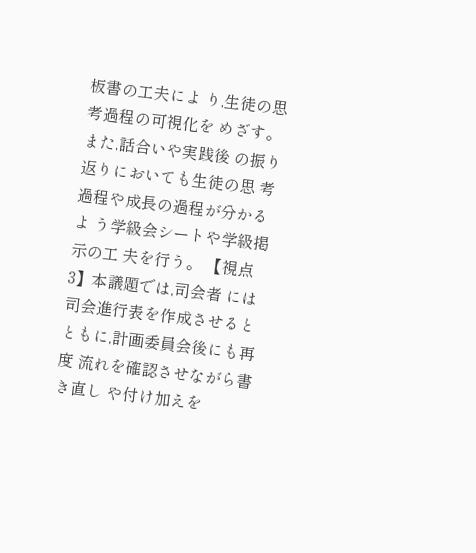板書の工夫によ り,生徒の思考過程の可視化を めざす。また,話合いや実践後 の振り返りにおいても生徒の思 考過程や成長の過程が分かるよ う学級会シートや学級掲示の工 夫を行う。 【視点3】本議題では,司会者 には司会進行表を作成させると ともに,計画委員会後にも再度 流れを確認させながら書き直し や付け加えを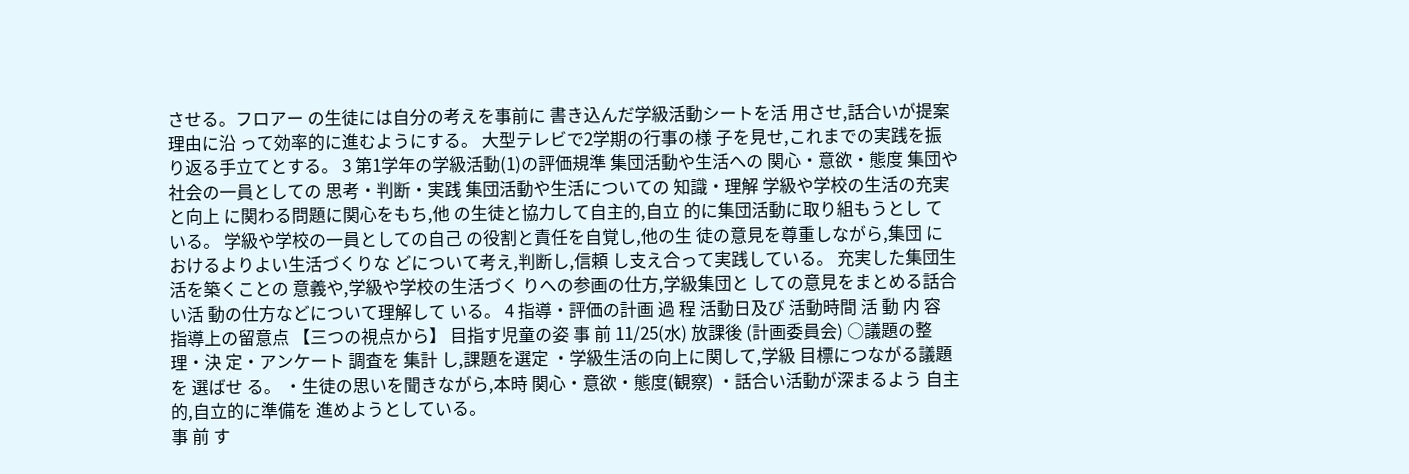させる。フロアー の生徒には自分の考えを事前に 書き込んだ学級活動シートを活 用させ,話合いが提案理由に沿 って効率的に進むようにする。 大型テレビで2学期の行事の様 子を見せ,これまでの実践を振 り返る手立てとする。 3 第1学年の学級活動(1)の評価規準 集団活動や生活への 関心・意欲・態度 集団や社会の一員としての 思考・判断・実践 集団活動や生活についての 知識・理解 学級や学校の生活の充実と向上 に関わる問題に関心をもち,他 の生徒と協力して自主的,自立 的に集団活動に取り組もうとし ている。 学級や学校の一員としての自己 の役割と責任を自覚し,他の生 徒の意見を尊重しながら,集団 におけるよりよい生活づくりな どについて考え,判断し,信頼 し支え合って実践している。 充実した集団生活を築くことの 意義や,学級や学校の生活づく りへの参画の仕方,学級集団と しての意見をまとめる話合い活 動の仕方などについて理解して いる。 4 指導・評価の計画 過 程 活動日及び 活動時間 活 動 内 容 指導上の留意点 【三つの視点から】 目指す児童の姿 事 前 11/25(水) 放課後 (計画委員会) ○議題の整理・決 定・アンケート 調査を 集計 し,課題を選定 ・学級生活の向上に関して,学級 目標につながる議題を 選ばせ る。 ・生徒の思いを聞きながら,本時 関心・意欲・態度(観察) ・話合い活動が深まるよう 自主的,自立的に準備を 進めようとしている。
事 前 す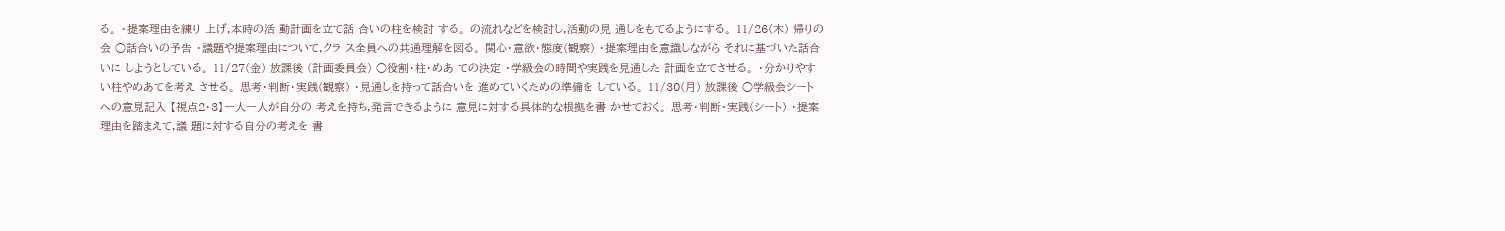る。 ・提案理由を練り 上げ,本時の活 動計画を立て話 合いの柱を検討 する。 の流れなどを検討し,活動の見 通しをもてるようにする。 11/26(木) 帰りの会 ○話合いの予告 ・議題や提案理由について,クラ ス全員への共通理解を図る。 関心・意欲・態度(観察) ・提案理由を意識しながら それに基づいた話合いに しようとしている。 11/27(金) 放課後 (計画委員会) ○役割・柱・めあ ての決定 ・学級会の時間や実践を見通した 計画を立てさせる。 ・分かりやすい柱やめあてを考え させる。 思考・判断・実践(観察) ・見通しを持って話合いを 進めていくための準備を している。 11/30(月) 放課後 ○学級会シート への意見記入 【視点2・3】一人一人が自分の 考えを持ち,発言できるように 意見に対する具体的な根拠を書 かせておく。 思考・判断・実践(シート) ・提案理由を踏まえて,議 題に対する自分の考えを 書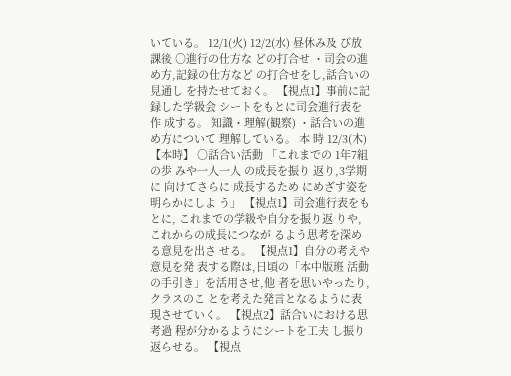いている。 12/1(火) 12/2(水) 昼休み及 び放課後 ○進行の仕方な どの打合せ ・司会の進め方,記録の仕方など の打合せをし,話合いの見通し を持たせておく。 【視点1】事前に記録した学級会 シートをもとに司会進行表を作 成する。 知識・理解(観察) ・話合いの進め方について 理解している。 本 時 12/3(木) 【本時】 ○話合い活動 「これまでの 1年7組の歩 みや一人一人 の成長を振り 返り,3学期に 向けてさらに 成長するため にめざす姿を 明らかにしよ う」 【視点1】司会進行表をもとに, これまでの学級や自分を振り返 りや,これからの成長につなが るよう思考を深める意見を出さ せる。 【視点1】自分の考えや意見を発 表する際は,日頃の「本中版班 活動の手引き」を活用させ,他 者を思いやったり,クラスのこ とを考えた発言となるように表 現させていく。 【視点2】話合いにおける思考過 程が分かるようにシートを工夫 し振り返らせる。 【視点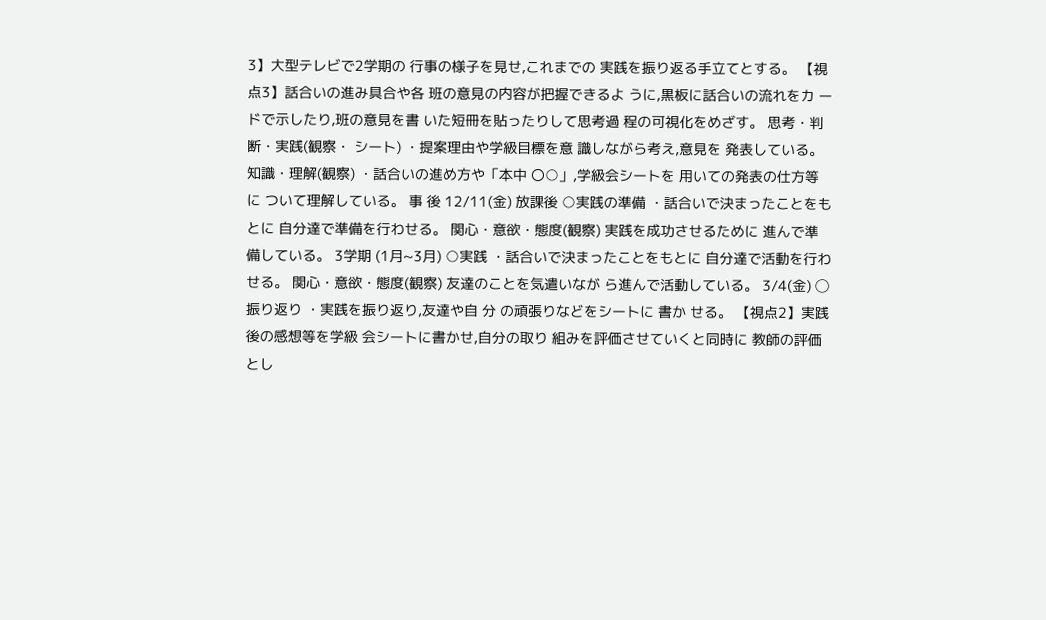3】大型テレビで2学期の 行事の様子を見せ,これまでの 実践を振り返る手立てとする。 【視点3】話合いの進み具合や各 班の意見の内容が把握できるよ うに,黒板に話合いの流れをカ ードで示したり,班の意見を書 いた短冊を貼ったりして思考過 程の可視化をめざす。 思考・判断・実践(観察・ シート) ・提案理由や学級目標を意 識しながら考え,意見を 発表している。 知識・理解(観察) ・話合いの進め方や「本中 〇○」,学級会シートを 用いての発表の仕方等に ついて理解している。 事 後 12/11(金) 放課後 ○実践の準備 ・話合いで決まったことをもとに 自分達で準備を行わせる。 関心・意欲・態度(観察) 実践を成功させるために 進んで準備している。 3学期 (1月~3月) ○実践 ・話合いで決まったことをもとに 自分達で活動を行わせる。 関心・意欲・態度(観察) 友達のことを気遣いなが ら進んで活動している。 3/4(金) ◯振り返り ・実践を振り返り,友達や自 分 の頑張りなどをシートに 書か せる。 【視点2】実践後の感想等を学級 会シートに書かせ,自分の取り 組みを評価させていくと同時に 教師の評価とし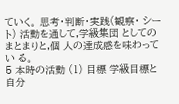ていく。 思考・判断・実践(観察・ シート) 活動を通して,学級集団 としてのまとまりと,個 人の達成感を味わってい る。
5 本時の活動 (1) 目標 学級目標と自分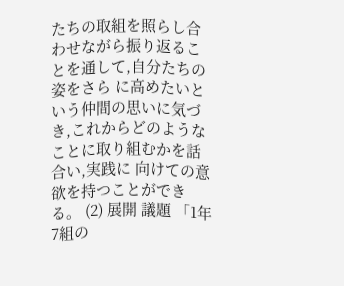たちの取組を照らし合わせながら振り返ることを通して,自分たちの姿をさら に高めたいという仲間の思いに気づき,これからどのようなことに取り組むかを話合い,実践に 向けての意欲を持つことができる。 (2) 展開 議題 「1年7組の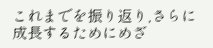これまでを振り返り,さらに成長するためにめざ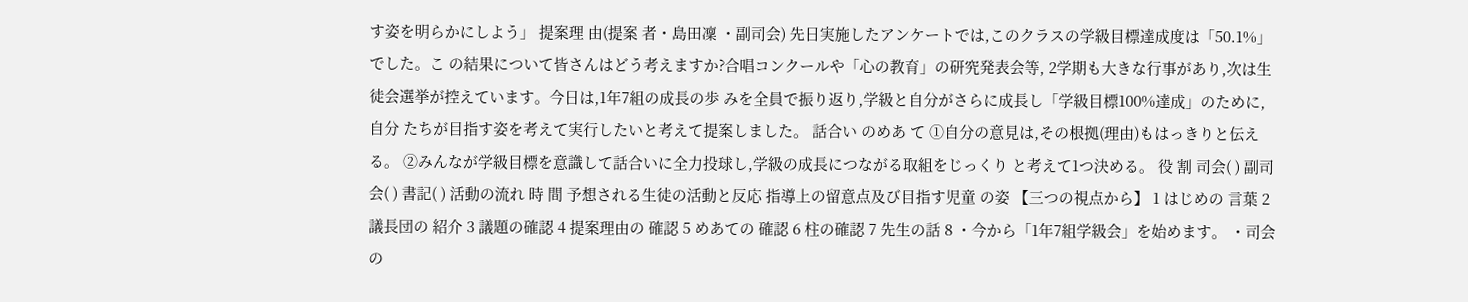す姿を明らかにしよう」 提案理 由(提案 者・島田凜 ・副司会) 先日実施したアンケートでは,このクラスの学級目標達成度は「50.1%」でした。こ の結果について皆さんはどう考えますか?合唱コンクールや「心の教育」の研究発表会等, 2学期も大きな行事があり,次は生徒会選挙が控えています。今日は,1年7組の成長の歩 みを全員で振り返り,学級と自分がさらに成長し「学級目標100%達成」のために,自分 たちが目指す姿を考えて実行したいと考えて提案しました。 話合い のめあ て ①自分の意見は,その根拠(理由)もはっきりと伝える。 ②みんなが学級目標を意識して話合いに全力投球し,学級の成長につながる取組をじっくり と考えて1つ決める。 役 割 司会( ) 副司会( ) 書記( ) 活動の流れ 時 間 予想される生徒の活動と反応 指導上の留意点及び目指す児童 の姿 【三つの視点から】 1 はじめの 言葉 2 議長団の 紹介 3 議題の確認 4 提案理由の 確認 5 めあての 確認 6 柱の確認 7 先生の話 8 ・今から「1年7組学級会」を始めます。 ・司会の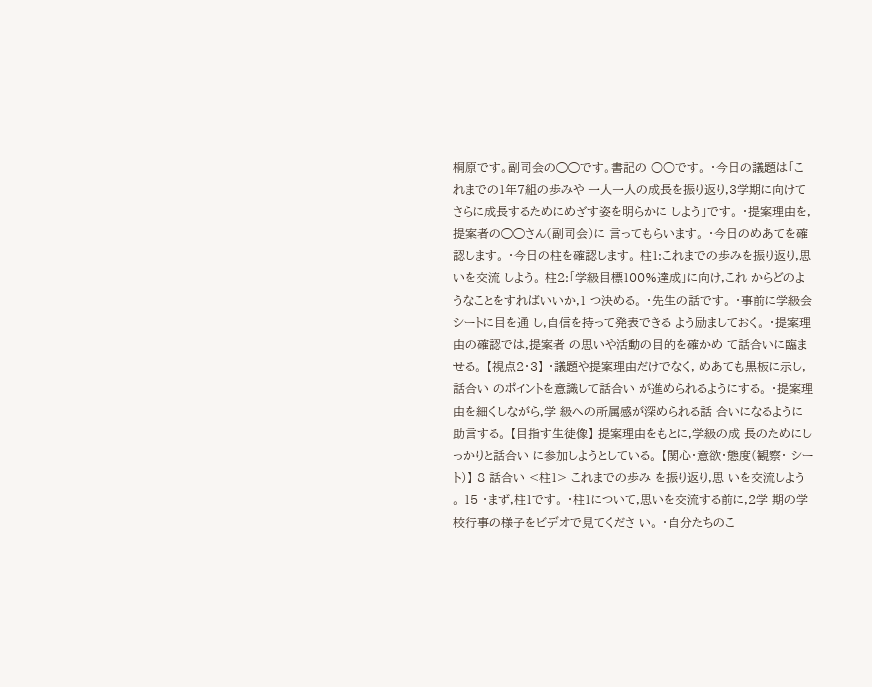桐原です。副司会の◯◯です。書記の ○○です。 ・今日の議題は「これまでの1年7組の歩みや 一人一人の成長を振り返り,3学期に向けて さらに成長するためにめざす姿を明らかに しよう」です。 ・提案理由を,提案者の◯◯さん(副司会)に 言ってもらいます。 ・今日のめあてを確認します。 ・今日の柱を確認します。 柱1:これまでの歩みを振り返り,思いを交流 しよう。 柱2:「学級目標100%達成」に向け,これ からどのようなことをすればいいか,1 つ決める。 ・先生の話です。 ・事前に学級会シートに目を通 し,自信を持って発表できる よう励ましておく。 ・提案理由の確認では,提案者 の思いや活動の目的を確かめ て話合いに臨ませる。 【視点2・3】 ・議題や提案理由だけでなく, めあても黒板に示し,話合い のポイントを意識して話合い が進められるようにする。 ・提案理由を細くしながら,学 級への所属感が深められる話 合いになるように助言する。 【目指す生徒像】 提案理由をもとに,学級の成 長のためにしっかりと話合い に参加しようとしている。 【関心・意欲・態度(観察・ シート)】 8 話合い <柱1> これまでの歩み を振り返り,思 いを交流しよう 。 15 ・まず,柱1です。 ・柱1について,思いを交流する前に,2学 期の学校行事の様子をビデオで見てくださ い。 ・自分たちのこ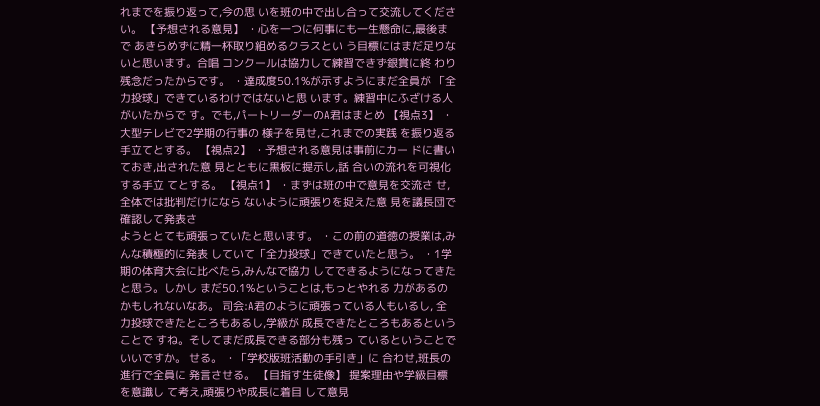れまでを振り返って,今の思 いを班の中で出し合って交流してください。 【予想される意見】 ・心を一つに何事にも一生懸命に,最後まで あきらめずに精一杯取り組めるクラスとい う目標にはまだ足りないと思います。合唱 コンクールは協力して練習できず銀賞に終 わり残念だったからです。 ・達成度50.1%が示すようにまだ全員が 「全力投球」できているわけではないと思 います。練習中にふざける人がいたからで す。でも,パートリーダーのA君はまとめ 【視点3】 ・大型テレビで2学期の行事の 様子を見せ,これまでの実践 を振り返る手立てとする。 【視点2】 ・予想される意見は事前にカー ドに書いておき,出された意 見とともに黒板に提示し,話 合いの流れを可視化する手立 てとする。 【視点1】 ・まずは班の中で意見を交流さ せ,全体では批判だけになら ないように頑張りを捉えた意 見を議長団で確認して発表さ
ようととても頑張っていたと思います。 ・この前の道徳の授業は,みんな積極的に発表 していて「全力投球」できていたと思う。 ・1学期の体育大会に比べたら,みんなで協力 してできるようになってきたと思う。しかし まだ50.1%ということは,もっとやれる 力があるのかもしれないなあ。 司会:A君のように頑張っている人もいるし, 全力投球できたところもあるし,学級が 成長できたところもあるということで すね。そしてまだ成長できる部分も残っ ているということでいいですか。 せる。 ・「学校版班活動の手引き」に 合わせ,班長の進行で全員に 発言させる。 【目指す生徒像】 提案理由や学級目標を意識し て考え,頑張りや成長に着目 して意見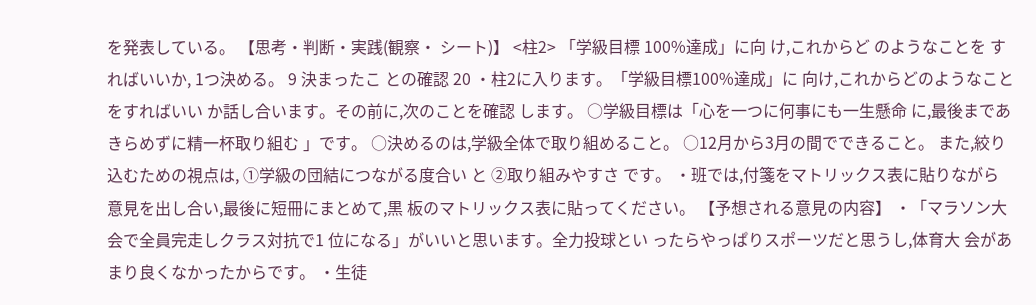を発表している。 【思考・判断・実践(観察・ シート)】 <柱2> 「学級目標 100%達成」に向 け,これからど のようなことを すればいいか, 1つ決める。 9 決まったこ との確認 20 ・柱2に入ります。「学級目標100%達成」に 向け,これからどのようなことをすればいい か話し合います。その前に,次のことを確認 します。 ○学級目標は「心を一つに何事にも一生懸命 に,最後まであきらめずに精一杯取り組む 」です。 ○決めるのは,学級全体で取り組めること。 ○12月から3月の間でできること。 また,絞り込むための視点は, ①学級の団結につながる度合い と ②取り組みやすさ です。 ・班では,付箋をマトリックス表に貼りながら 意見を出し合い,最後に短冊にまとめて,黒 板のマトリックス表に貼ってください。 【予想される意見の内容】 ・「マラソン大会で全員完走しクラス対抗で1 位になる」がいいと思います。全力投球とい ったらやっぱりスポーツだと思うし,体育大 会があまり良くなかったからです。 ・生徒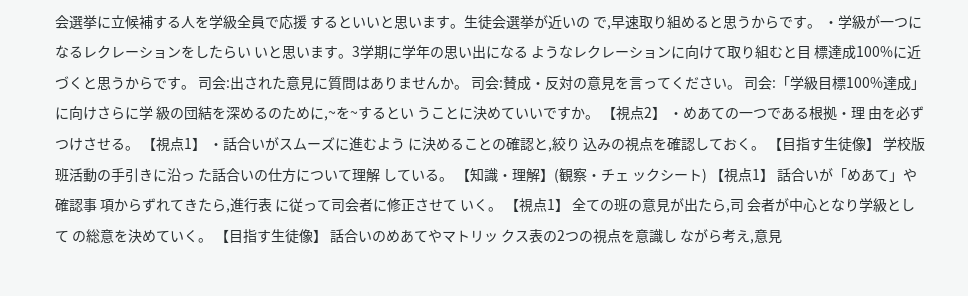会選挙に立候補する人を学級全員で応援 するといいと思います。生徒会選挙が近いの で,早速取り組めると思うからです。 ・学級が一つになるレクレーションをしたらい いと思います。3学期に学年の思い出になる ようなレクレーションに向けて取り組むと目 標達成100%に近づくと思うからです。 司会:出された意見に質問はありませんか。 司会:賛成・反対の意見を言ってください。 司会:「学級目標100%達成」に向けさらに学 級の団結を深めるのために,~を~するとい うことに決めていいですか。 【視点2】 ・めあての一つである根拠・理 由を必ずつけさせる。 【視点1】 ・話合いがスムーズに進むよう に決めることの確認と,絞り 込みの視点を確認しておく。 【目指す生徒像】 学校版班活動の手引きに沿っ た話合いの仕方について理解 している。 【知識・理解】(観察・チェ ックシート) 【視点1】 話合いが「めあて」や確認事 項からずれてきたら,進行表 に従って司会者に修正させて いく。 【視点1】 全ての班の意見が出たら,司 会者が中心となり学級として の総意を決めていく。 【目指す生徒像】 話合いのめあてやマトリッ クス表の2つの視点を意識し ながら考え,意見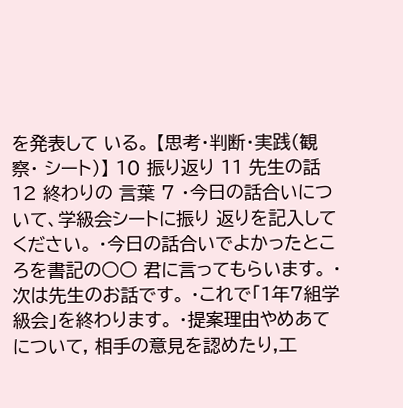を発表して いる。 【思考・判断・実践(観察・ シート)】 10 振り返り 11 先生の話 12 終わりの 言葉 7 ・今日の話合いについて、学級会シートに振り 返りを記入してください。 ・今日の話合いでよかったところを書記の○○ 君に言ってもらいます。 ・次は先生のお話です。 ・これで「1年7組学級会」を終わります。 ・提案理由やめあてについて, 相手の意見を認めたり,工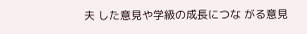夫 した意見や学級の成長につな がる意見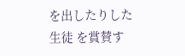を出したりした生徒 を賞賛す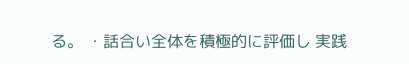る。 ・話合い全体を積極的に評価し 実践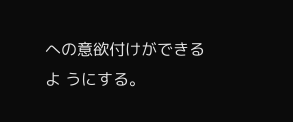への意欲付けができるよ うにする。